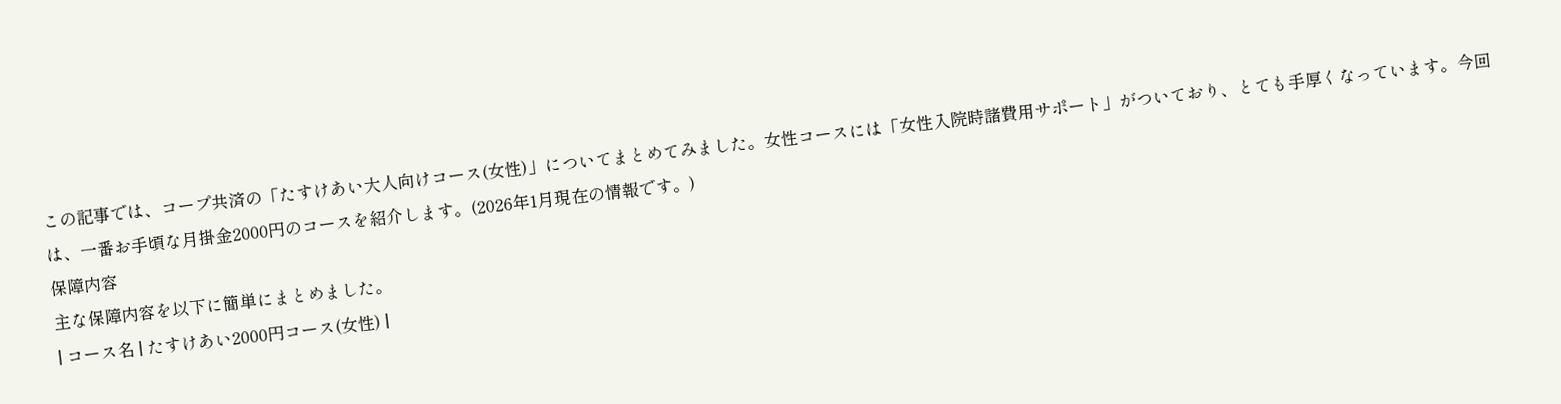この記事では、コープ共済の「たすけあい大人向けコース(女性)」についてまとめてみました。女性コースには「女性入院時諸費用サポート」がついており、とても手厚くなっています。今回は、一番お手頃な月掛金2000円のコースを紹介します。(2026年1月現在の情報です。)
保障内容
主な保障内容を以下に簡単にまとめました。
| コース名 | たすけあい2000円コース(女性) |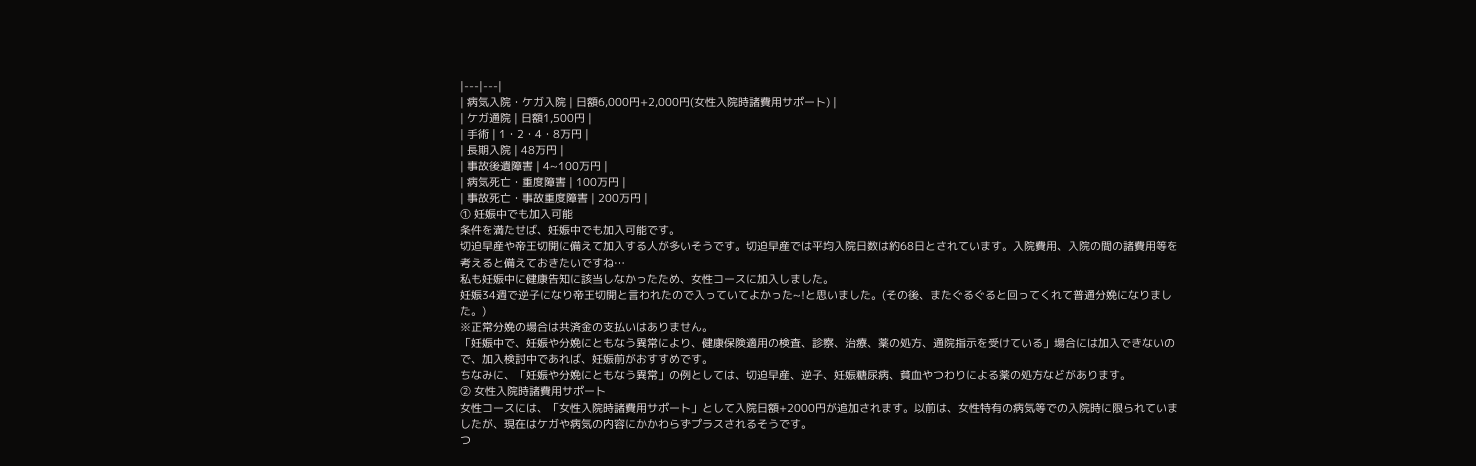|---|---|
| 病気入院・ケガ入院 | 日額6,000円+2,000円(女性入院時諸費用サポート) |
| ケガ通院 | 日額1,500円 |
| 手術 | 1・2・4・8万円 |
| 長期入院 | 48万円 |
| 事故後遺障害 | 4~100万円 |
| 病気死亡・重度障害 | 100万円 |
| 事故死亡・事故重度障害 | 200万円 |
① 妊娠中でも加入可能
条件を満たせば、妊娠中でも加入可能です。
切迫早産や帝王切開に備えて加入する人が多いそうです。切迫早産では平均入院日数は約68日とされています。入院費用、入院の間の諸費用等を考えると備えておきたいですね…
私も妊娠中に健康告知に該当しなかったため、女性コースに加入しました。
妊娠34週で逆子になり帝王切開と言われたので入っていてよかった~!と思いました。(その後、またぐるぐると回ってくれて普通分娩になりました。)
※正常分娩の場合は共済金の支払いはありません。
「妊娠中で、妊娠や分娩にともなう異常により、健康保険適用の検査、診察、治療、薬の処方、通院指示を受けている」場合には加入できないので、加入検討中であれば、妊娠前がおすすめです。
ちなみに、「妊娠や分娩にともなう異常」の例としては、切迫早産、逆子、妊娠糖尿病、貧血やつわりによる薬の処方などがあります。
② 女性入院時諸費用サポート
女性コースには、「女性入院時諸費用サポート」として入院日額+2000円が追加されます。以前は、女性特有の病気等での入院時に限られていましたが、現在はケガや病気の内容にかかわらずプラスされるそうです。
つ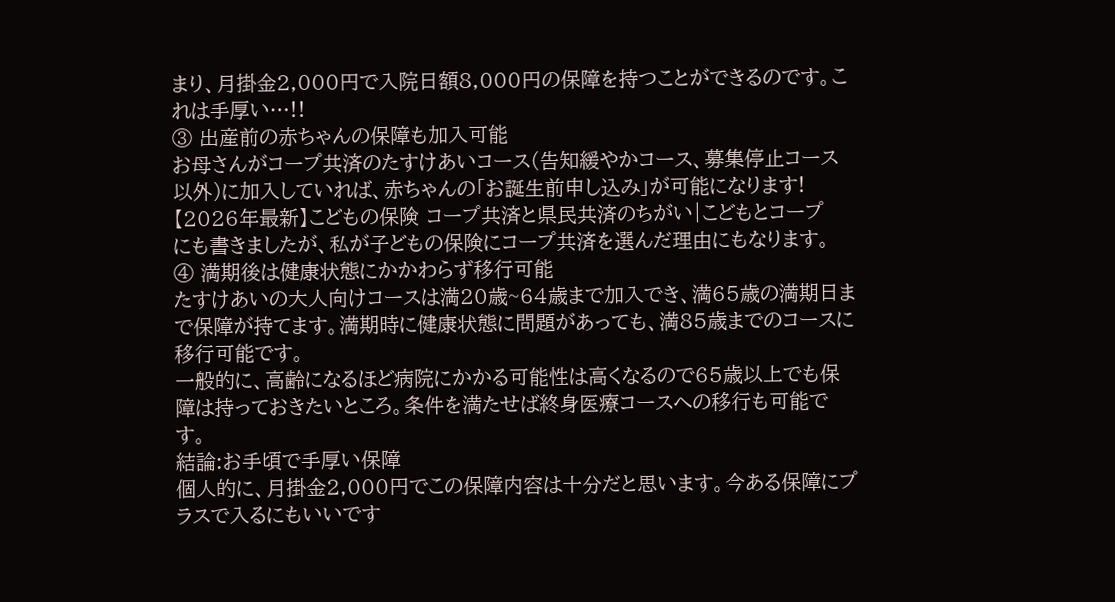まり、月掛金2,000円で入院日額8,000円の保障を持つことができるのです。これは手厚い…!!
③ 出産前の赤ちゃんの保障も加入可能
お母さんがコープ共済のたすけあいコース(告知緩やかコース、募集停止コース以外)に加入していれば、赤ちゃんの「お誕生前申し込み」が可能になります!
【2026年最新】こどもの保険 コープ共済と県民共済のちがい|こどもとコープ
にも書きましたが、私が子どもの保険にコープ共済を選んだ理由にもなります。
④ 満期後は健康状態にかかわらず移行可能
たすけあいの大人向けコースは満20歳~64歳まで加入でき、満65歳の満期日まで保障が持てます。満期時に健康状態に問題があっても、満85歳までのコースに移行可能です。
一般的に、高齢になるほど病院にかかる可能性は高くなるので65歳以上でも保障は持っておきたいところ。条件を満たせば終身医療コースへの移行も可能です。
結論:お手頃で手厚い保障
個人的に、月掛金2,000円でこの保障内容は十分だと思います。今ある保障にプラスで入るにもいいです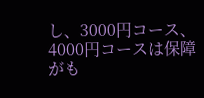し、3000円コース、4000円コースは保障がも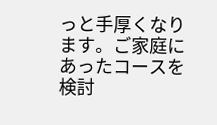っと手厚くなります。ご家庭にあったコースを検討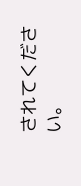されてください。